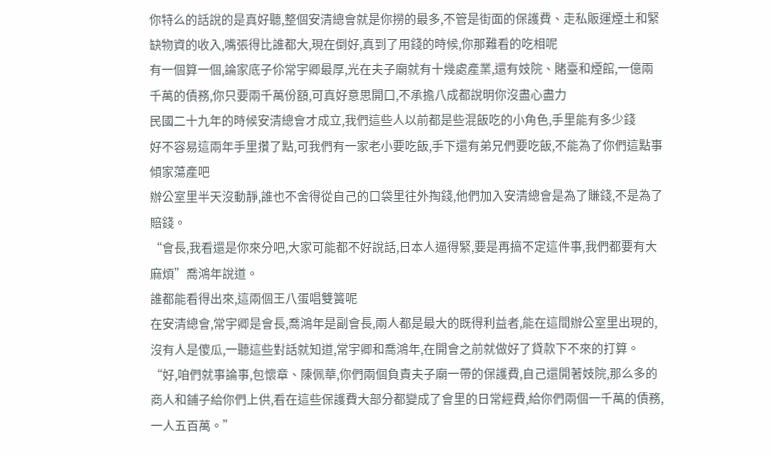你特么的話說的是真好聽,整個安清總會就是你撈的最多,不管是街面的保護費、走私販運煙土和緊缺物資的收入,嘴張得比誰都大,現在倒好,真到了用錢的時候,你那難看的吃相呢
有一個算一個,論家底子伱常宇卿最厚,光在夫子廟就有十幾處產業,還有妓院、賭臺和煙館,一億兩千萬的債務,你只要兩千萬份額,可真好意思開口,不承擔八成都說明你沒盡心盡力
民國二十九年的時候安清總會才成立,我們這些人以前都是些混飯吃的小角色,手里能有多少錢
好不容易這兩年手里攢了點,可我們有一家老小要吃飯,手下還有弟兄們要吃飯,不能為了你們這點事傾家蕩產吧
辦公室里半天沒動靜,誰也不舍得從自己的口袋里往外掏錢,他們加入安清總會是為了賺錢,不是為了賠錢。
“會長,我看還是你來分吧,大家可能都不好說話,日本人逼得緊,要是再搞不定這件事,我們都要有大麻煩”喬鴻年說道。
誰都能看得出來,這兩個王八蛋唱雙簧呢
在安清總會,常宇卿是會長,喬鴻年是副會長,兩人都是最大的既得利益者,能在這間辦公室里出現的,沒有人是傻瓜,一聽這些對話就知道,常宇卿和喬鴻年,在開會之前就做好了貸款下不來的打算。
“好,咱們就事論事,包懷章、陳佩華,你們兩個負責夫子廟一帶的保護費,自己還開著妓院,那么多的商人和鋪子給你們上供,看在這些保護費大部分都變成了會里的日常經費,給你們兩個一千萬的債務,一人五百萬。”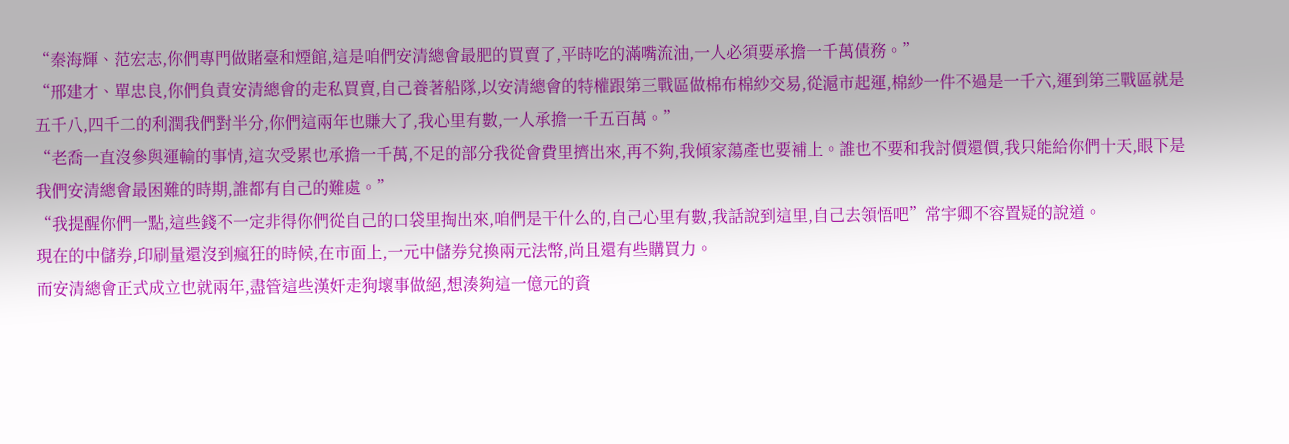“秦海輝、范宏志,你們專門做賭臺和煙館,這是咱們安清總會最肥的買賣了,平時吃的滿嘴流油,一人必須要承擔一千萬債務。”
“邢建才、單忠良,你們負責安清總會的走私買賣,自己養著船隊,以安清總會的特權跟第三戰區做棉布棉紗交易,從滬市起運,棉紗一件不過是一千六,運到第三戰區就是五千八,四千二的利潤我們對半分,你們這兩年也賺大了,我心里有數,一人承擔一千五百萬。”
“老喬一直沒參與運輸的事情,這次受累也承擔一千萬,不足的部分我從會費里擠出來,再不夠,我傾家蕩產也要補上。誰也不要和我討價還價,我只能給你們十天,眼下是我們安清總會最困難的時期,誰都有自己的難處。”
“我提醒你們一點,這些錢不一定非得你們從自己的口袋里掏出來,咱們是干什么的,自己心里有數,我話說到這里,自己去領悟吧”常宇卿不容置疑的說道。
現在的中儲券,印刷量還沒到瘋狂的時候,在市面上,一元中儲券兌換兩元法幣,尚且還有些購買力。
而安清總會正式成立也就兩年,盡管這些漢奸走狗壞事做絕,想湊夠這一億元的資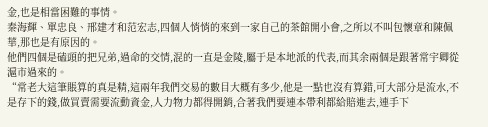金,也是相當困難的事情。
秦海輝、單忠良、邢建才和范宏志,四個人悄悄的來到一家自己的茶館開小會,之所以不叫包懷章和陳佩華,那也是有原因的。
他們四個是磕頭的把兄弟,過命的交情,混的一直是金陵,屬于是本地派的代表,而其余兩個是跟著常宇卿從滬市過來的。
“常老大這筆賬算的真是精,這兩年我們交易的數目大概有多少,他是一點也沒有算錯,可大部分是流水,不是存下的錢,做買賣需要流動資金,人力物力都得開銷,合著我們要連本帶利都給賠進去,連手下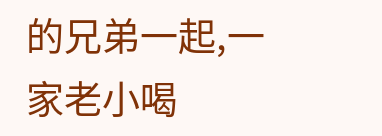的兄弟一起,一家老小喝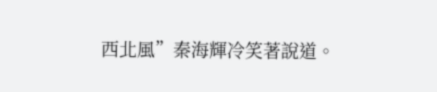西北風”秦海輝冷笑著說道。